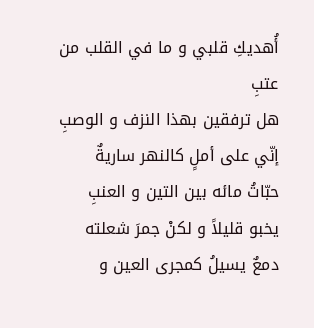أُهديكِ قلبي و ما في القلب من عتبِ
هل ترفقين بهذا النزف و الوصبِ
إنّي على أملٍ كالنهر ساريةٌ
حبّاتُ مائه بين التين و العنبِ
يخبو قليلاً و لكنْ جمرَ شعلته
دمعٌ يسيلُ كمجرى العين و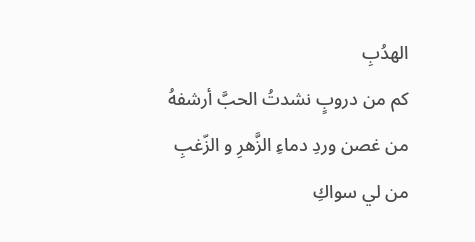الهدُبِ
كم من دروبٍ نشدتُ الحبَّ أرشفهُ
من غصن وردِ دماءِ الزَّهرِ و الزّغبِ
من لي سواكِ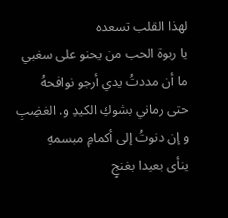لهذا القلب تسعده
يا ربوة الحب من يحنو على سغبي
ما أن مددتُ يدي أرجو نوافحهُ
حتى رماني بشوكِ الكيدِ و. الغضِبِ
و إن دنوتُ إلى أكمامِ مبسمهِ
ينأى بعيدا بغنجٍ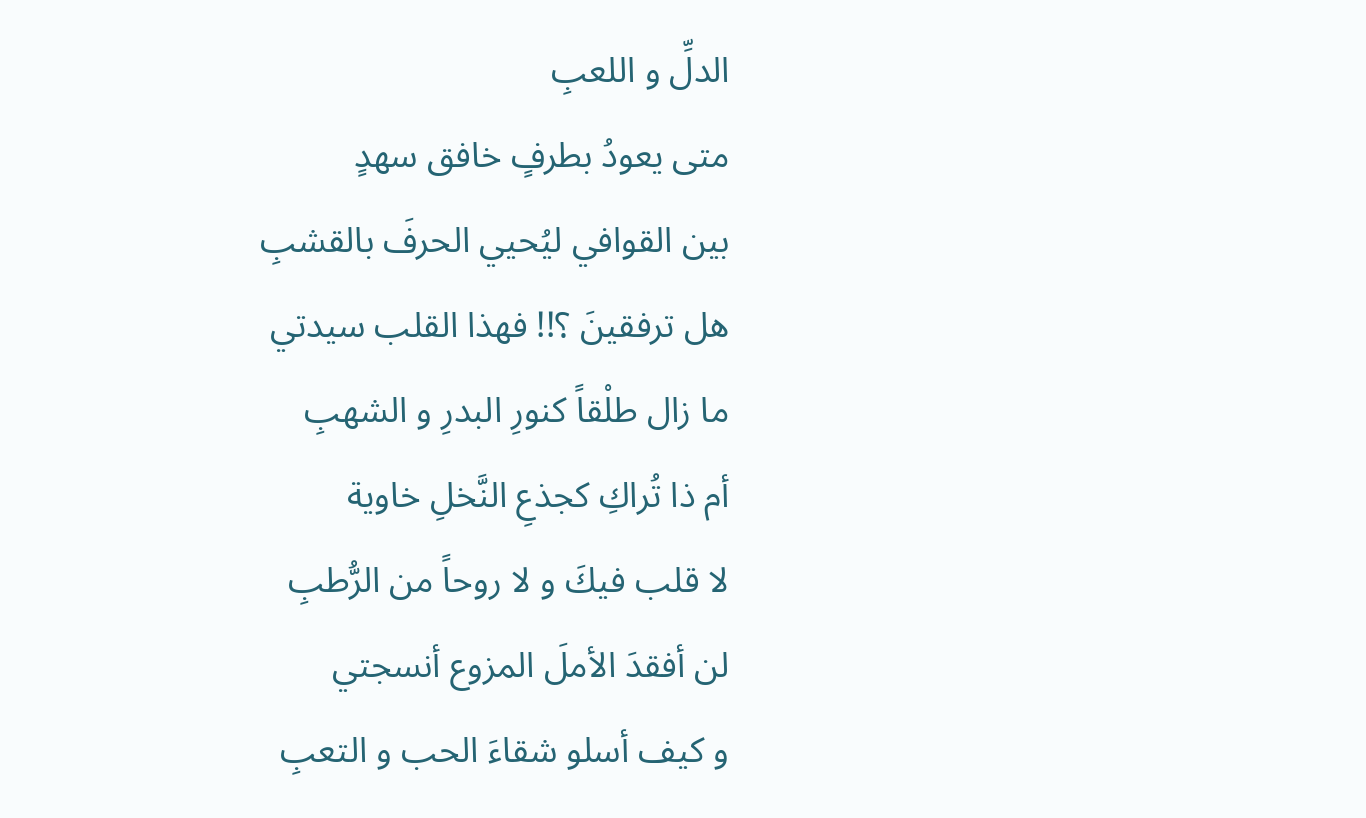الدلِّ و اللعبِ
متى يعودُ بطرفٍ خافق سهدٍ
بين القوافي ليُحيي الحرفَ بالقشبِ
هل ترفقينَ ؟!! فهذا القلب سيدتي
ما زال طلْقاً كنورِ البدرِ و الشهبِ
أم ذا تُراكِ كجذعِ النَّخلِ خاوية
لا قلب فيكَ و لا روحاً من الرُّطبِ
لن أفقدَ الأملَ المزوع أنسجتي
و كيف أسلو شقاءَ الحب و التعبِ